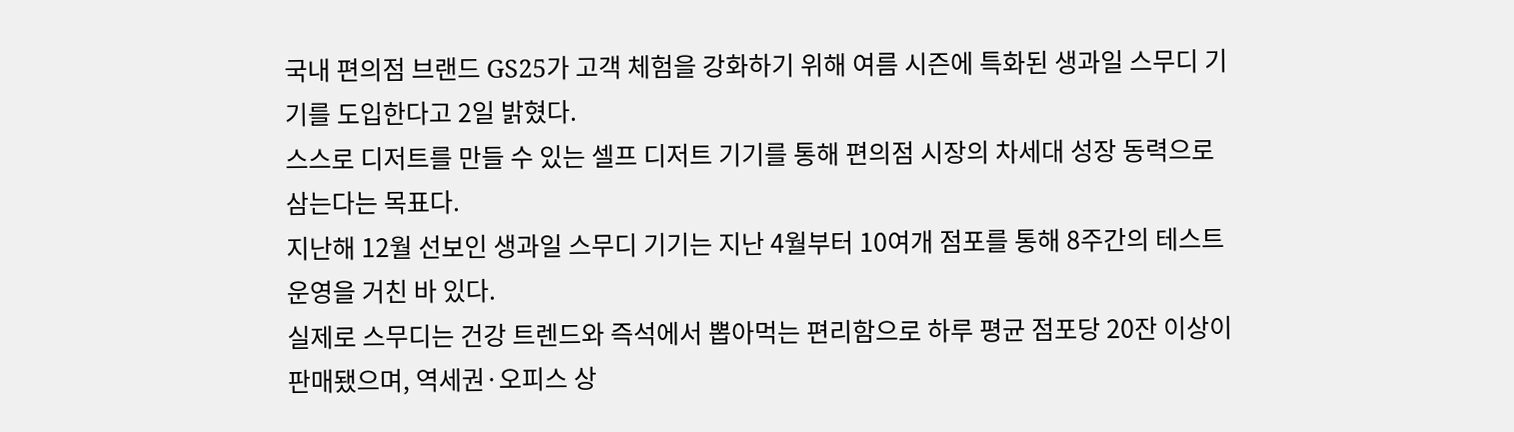국내 편의점 브랜드 GS25가 고객 체험을 강화하기 위해 여름 시즌에 특화된 생과일 스무디 기기를 도입한다고 2일 밝혔다.
스스로 디저트를 만들 수 있는 셀프 디저트 기기를 통해 편의점 시장의 차세대 성장 동력으로 삼는다는 목표다.
지난해 12월 선보인 생과일 스무디 기기는 지난 4월부터 10여개 점포를 통해 8주간의 테스트 운영을 거친 바 있다.
실제로 스무디는 건강 트렌드와 즉석에서 뽑아먹는 편리함으로 하루 평균 점포당 20잔 이상이 판매됐으며, 역세권·오피스 상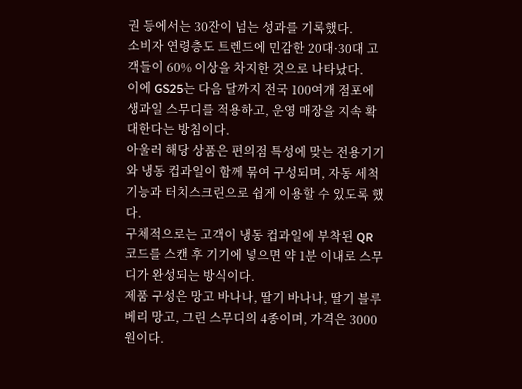권 등에서는 30잔이 넘는 성과를 기록했다.
소비자 연령층도 트렌드에 민감한 20대·30대 고객들이 60% 이상을 차지한 것으로 나타났다.
이에 GS25는 다음 달까지 전국 100여개 점포에 생과일 스무디를 적용하고, 운영 매장을 지속 확대한다는 방침이다.
아울러 해당 상품은 편의점 특성에 맞는 전용기기와 냉동 컵과일이 함께 묶여 구성되며, 자동 세척 기능과 터치스크린으로 쉽게 이용할 수 있도록 했다.
구체적으로는 고객이 냉동 컵과일에 부착된 QR코드를 스캔 후 기기에 넣으면 약 1분 이내로 스무디가 완성되는 방식이다.
제품 구성은 망고 바나나, 딸기 바나나, 딸기 블루베리 망고, 그린 스무디의 4종이며, 가격은 3000원이다.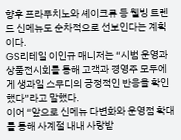향후 프라푸치노와 셰이크류 등 웰빙 트렌드 신메뉴도 순차적으로 선보인다는 계획이다.
GS리테일 이인규 매니저는 “시범 운영과 상품전시회를 통해 고객과 경영주 모두에게 생과일 스무디의 긍정적인 반응을 확인했다”라고 말했다.
이어 “앞으로 신메뉴 다변화와 운영점 확대를 통해 사계절 내내 사랑받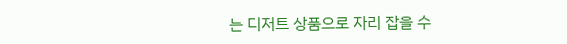는 디저트 상품으로 자리 잡을 수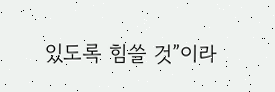있도록 힘쓸 것”이라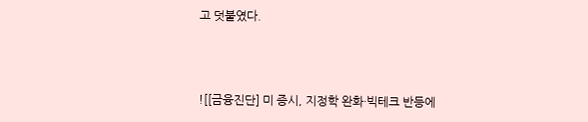고 덧붙였다.



![[금융진단] 미 증시, 지정학 완화·빅테크 반등에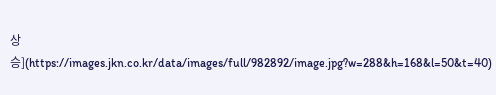상승](https://images.jkn.co.kr/data/images/full/982892/image.jpg?w=288&h=168&l=50&t=40)